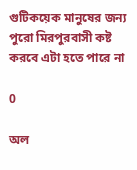গুটিকয়েক মানুষের জন্য পুরো মিরপুরবাসী কষ্ট করবে এটা হতে পারে না

0

অল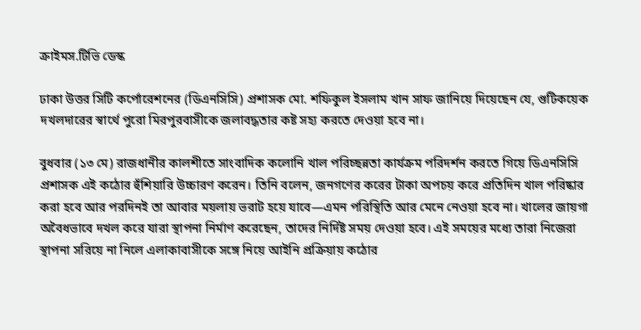ক্রাইমস.টিভি ডেস্ক

ঢাকা উত্তর সিটি কর্পোরেশনের (ডিএনসিসি) প্রশাসক মো. শফিকুল ইসলাম খান সাফ জানিয়ে দিয়েছেন যে, গুটিকয়েক দখলদারের স্বার্থে পুরো মিরপুরবাসীকে জলাবদ্ধতার কষ্ট সহ্য করতে দেওয়া হবে না।

বুধবার (১৩ মে) রাজধানীর কালশীতে সাংবাদিক কলোনি খাল পরিচ্ছন্নতা কার্যক্রম পরিদর্শন করতে গিয়ে ডিএনসিসি প্রশাসক এই কঠোর হুঁশিয়ারি উচ্চারণ করেন। তিনি বলেন, জনগণের করের টাকা অপচয় করে প্রতিদিন খাল পরিষ্কার করা হবে আর পরদিনই তা আবার ময়লায় ভরাট হয়ে যাবে—এমন পরিস্থিতি আর মেনে নেওয়া হবে না। খালের জায়গা অবৈধভাবে দখল করে যারা স্থাপনা নির্মাণ করেছেন, তাদের নির্দিষ্ট সময় দেওয়া হবে। এই সময়ের মধ্যে তারা নিজেরা স্থাপনা সরিয়ে না নিলে এলাকাবাসীকে সঙ্গে নিয়ে আইনি প্রক্রিয়ায় কঠোর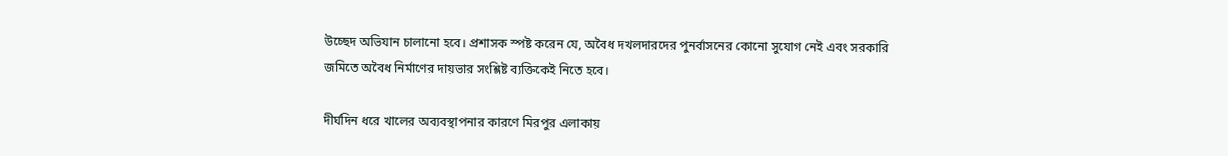উচ্ছেদ অভিযান চালানো হবে। প্রশাসক স্পষ্ট করেন যে, অবৈধ দখলদারদের পুনর্বাসনের কোনো সুযোগ নেই এবং সরকারি জমিতে অবৈধ নির্মাণের দায়ভার সংশ্লিষ্ট ব্যক্তিকেই নিতে হবে।

দীর্ঘদিন ধরে খালের অব্যবস্থাপনার কারণে মিরপুর এলাকায়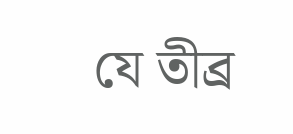যে তীব্র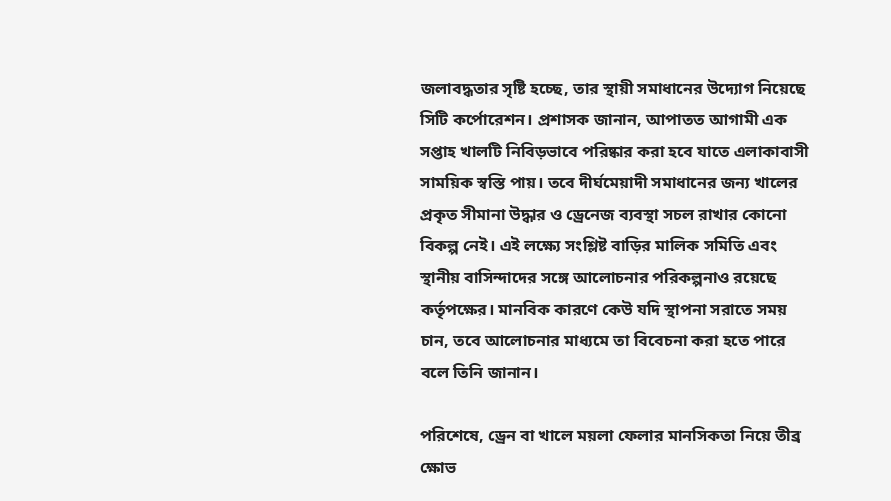জলাবদ্ধতার সৃষ্টি হচ্ছে, তার স্থায়ী সমাধানের উদ্যোগ নিয়েছে সিটি কর্পোরেশন। প্রশাসক জানান, আপাতত আগামী এক সপ্তাহ খালটি নিবিড়ভাবে পরিষ্কার করা হবে যাতে এলাকাবাসী সাময়িক স্বস্তি পায়। তবে দীর্ঘমেয়াদী সমাধানের জন্য খালের প্রকৃত সীমানা উদ্ধার ও ড্রেনেজ ব্যবস্থা সচল রাখার কোনো বিকল্প নেই। এই লক্ষ্যে সংশ্লিষ্ট বাড়ির মালিক সমিতি এবং স্থানীয় বাসিন্দাদের সঙ্গে আলোচনার পরিকল্পনাও রয়েছে কর্তৃপক্ষের। মানবিক কারণে কেউ যদি স্থাপনা সরাতে সময় চান, তবে আলোচনার মাধ্যমে তা বিবেচনা করা হতে পারে বলে তিনি জানান।

পরিশেষে, ড্রেন বা খালে ময়লা ফেলার মানসিকতা নিয়ে তীব্র ক্ষোভ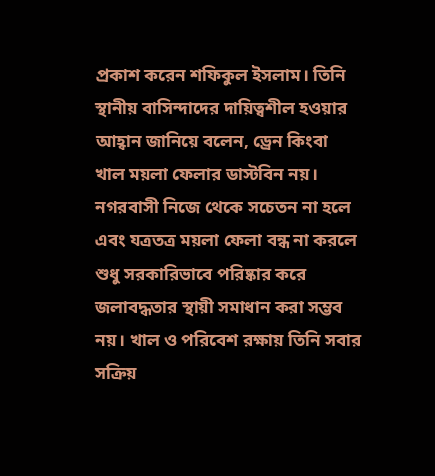প্রকাশ করেন শফিকুল ইসলাম। তিনি স্থানীয় বাসিন্দাদের দায়িত্বশীল হওয়ার আহ্বান জানিয়ে বলেন, ড্রেন কিংবা খাল ময়লা ফেলার ডাস্টবিন নয়। নগরবাসী নিজে থেকে সচেতন না হলে এবং যত্রতত্র ময়লা ফেলা বন্ধ না করলে শুধু সরকারিভাবে পরিষ্কার করে জলাবদ্ধতার স্থায়ী সমাধান করা সম্ভব নয়। খাল ও পরিবেশ রক্ষায় তিনি সবার সক্রিয়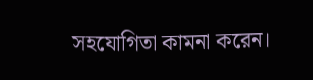সহযোগিতা কামনা করেন।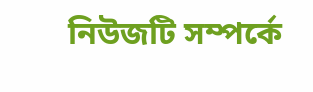নিউজটি সম্পর্কে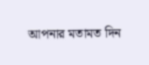আপনার মতামত দিন